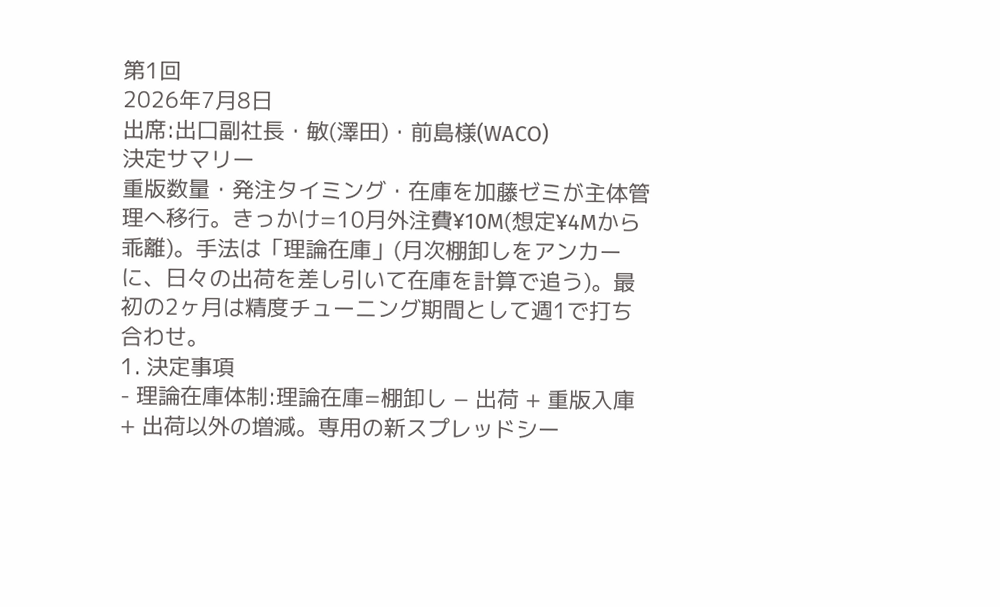第1回
2026年7月8日
出席:出口副社長・敏(澤田)・前島様(WACO)
決定サマリー
重版数量・発注タイミング・在庫を加藤ゼミが主体管理へ移行。きっかけ=10月外注費¥10M(想定¥4Mから乖離)。手法は「理論在庫」(月次棚卸しをアンカーに、日々の出荷を差し引いて在庫を計算で追う)。最初の2ヶ月は精度チューニング期間として週1で打ち合わせ。
1. 決定事項
- 理論在庫体制:理論在庫=棚卸し − 出荷 + 重版入庫 + 出荷以外の増減。専用の新スプレッドシー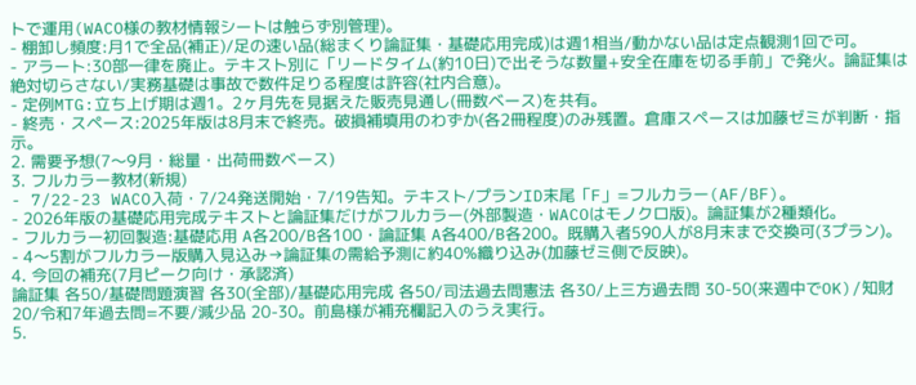トで運用(WACO様の教材情報シートは触らず別管理)。
- 棚卸し頻度:月1で全品(補正)/足の速い品(総まくり論証集・基礎応用完成)は週1相当/動かない品は定点観測1回で可。
- アラート:30部一律を廃止。テキスト別に「リードタイム(約10日)で出そうな数量+安全在庫を切る手前」で発火。論証集は絶対切らさない/実務基礎は事故で数件足りる程度は許容(社内合意)。
- 定例MTG:立ち上げ期は週1。2ヶ月先を見据えた販売見通し(冊数ベース)を共有。
- 終売・スペース:2025年版は8月末で終売。破損補填用のわずか(各2冊程度)のみ残置。倉庫スペースは加藤ゼミが判断・指示。
2. 需要予想(7〜9月・総量・出荷冊数ベース)
3. フルカラー教材(新規)
- 7/22-23 WACO入荷・7/24発送開始・7/19告知。テキスト/プランID末尾「F」=フルカラー(AF/BF)。
- 2026年版の基礎応用完成テキストと論証集だけがフルカラー(外部製造・WACOはモノクロ版)。論証集が2種類化。
- フルカラー初回製造:基礎応用 A各200/B各100・論証集 A各400/B各200。既購入者590人が8月末まで交換可(3プラン)。
- 4〜5割がフルカラー版購入見込み→論証集の需給予測に約40%織り込み(加藤ゼミ側で反映)。
4. 今回の補充(7月ピーク向け・承認済)
論証集 各50/基礎問題演習 各30(全部)/基礎応用完成 各50/司法過去問憲法 各30/上三方過去問 30-50(来週中でOK)/知財 20/令和7年過去問=不要/減少品 20-30。前島様が補充欄記入のうえ実行。
5.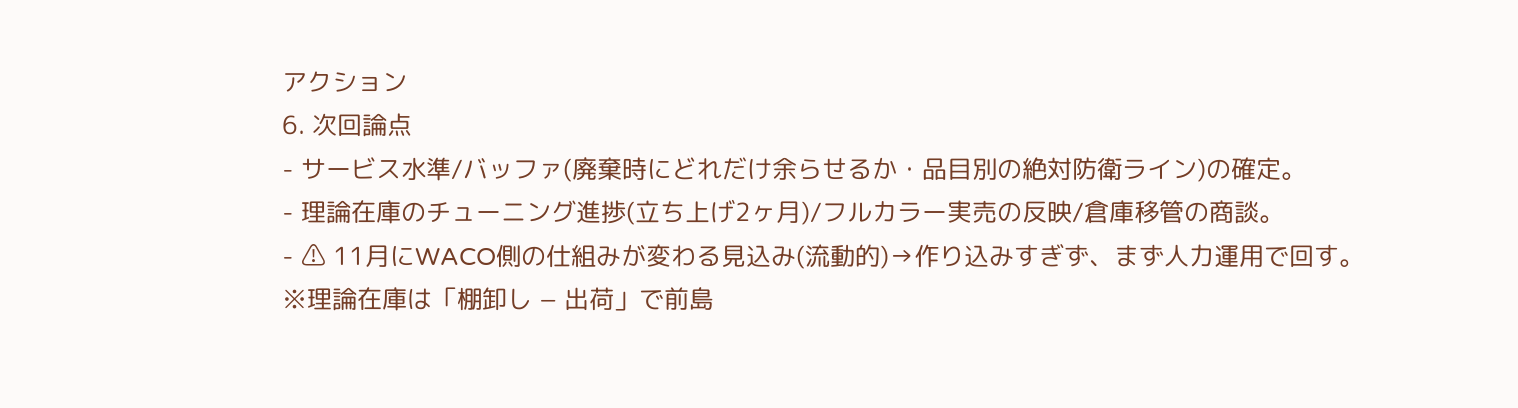アクション
6. 次回論点
- サービス水準/バッファ(廃棄時にどれだけ余らせるか・品目別の絶対防衛ライン)の確定。
- 理論在庫のチューニング進捗(立ち上げ2ヶ月)/フルカラー実売の反映/倉庫移管の商談。
- ⚠ 11月にWACO側の仕組みが変わる見込み(流動的)→作り込みすぎず、まず人力運用で回す。
※理論在庫は「棚卸し − 出荷」で前島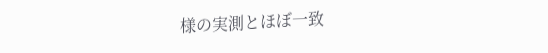様の実測とほぼ一致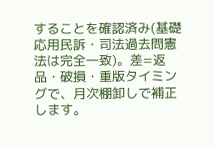することを確認済み(基礎応用民訴・司法過去問憲法は完全一致)。差=返品・破損・重版タイミングで、月次棚卸しで補正します。